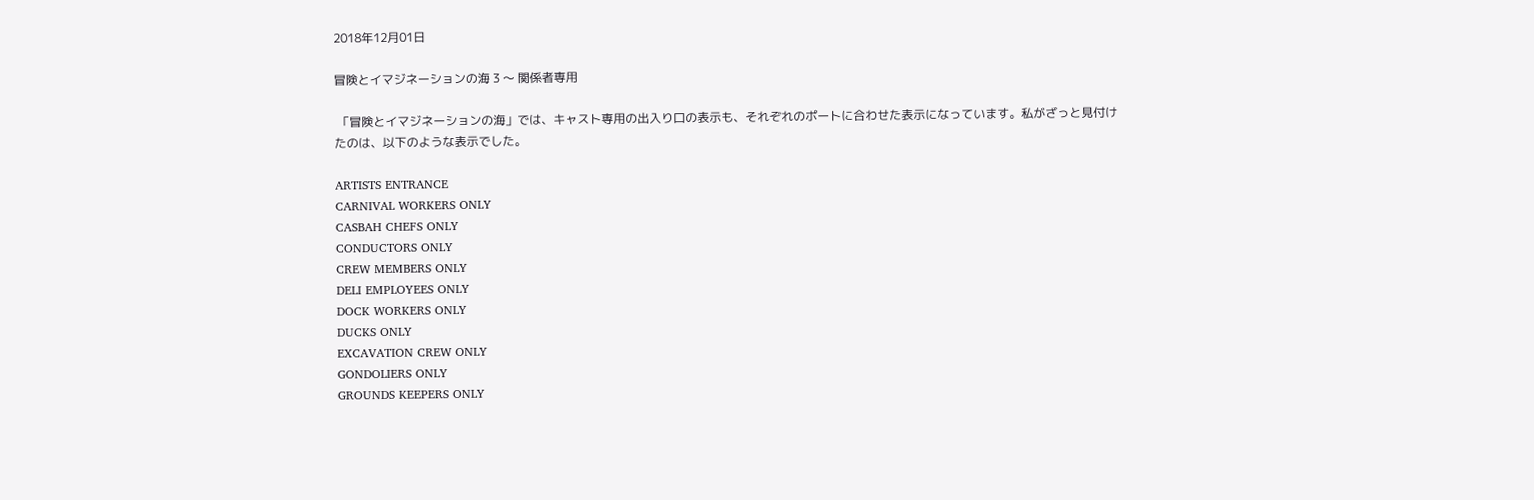2018年12月01日

冒険とイマジネーションの海 3 〜 関係者専用

 「冒険とイマジネーションの海」では、キャスト専用の出入り口の表示も、それぞれのポートに合わせた表示になっています。私がざっと見付けたのは、以下のような表示でした。

ARTISTS ENTRANCE
CARNIVAL WORKERS ONLY
CASBAH CHEFS ONLY
CONDUCTORS ONLY
CREW MEMBERS ONLY
DELI EMPLOYEES ONLY
DOCK WORKERS ONLY
DUCKS ONLY
EXCAVATION CREW ONLY
GONDOLIERS ONLY
GROUNDS KEEPERS ONLY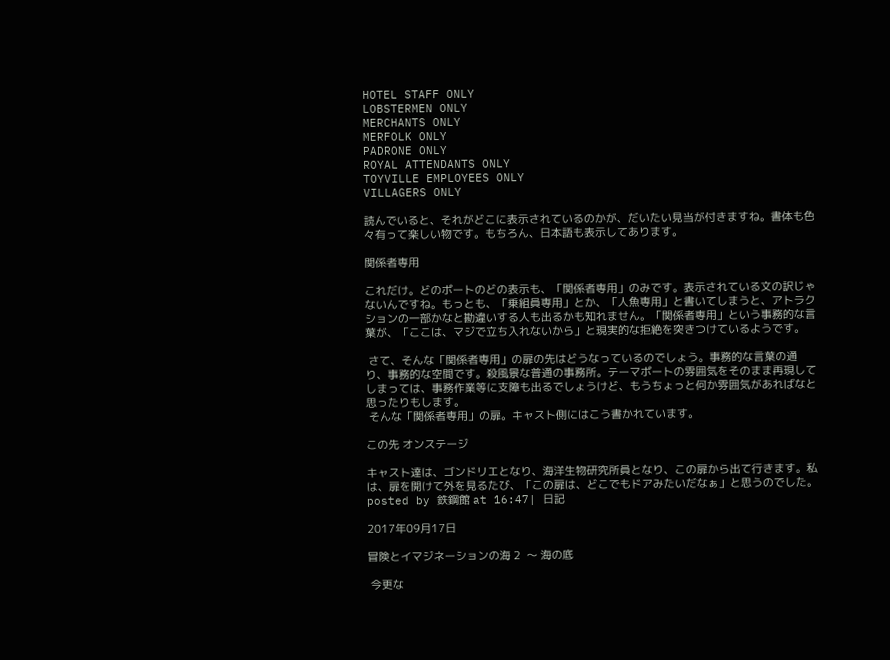HOTEL STAFF ONLY
LOBSTERMEN ONLY
MERCHANTS ONLY
MERFOLK ONLY
PADRONE ONLY
ROYAL ATTENDANTS ONLY
TOYVILLE EMPLOYEES ONLY
VILLAGERS ONLY

読んでいると、それがどこに表示されているのかが、だいたい見当が付きますね。書体も色々有って楽しい物です。もちろん、日本語も表示してあります。

関係者専用

これだけ。どのポートのどの表示も、「関係者専用」のみです。表示されている文の訳じゃないんですね。もっとも、「乗組員専用」とか、「人魚専用」と書いてしまうと、アトラクションの一部かなと勘違いする人も出るかも知れません。「関係者専用」という事務的な言葉が、「ここは、マジで立ち入れないから」と現実的な拒絶を突きつけているようです。

 さて、そんな「関係者専用」の扉の先はどうなっているのでしょう。事務的な言葉の通り、事務的な空間です。殺風景な普通の事務所。テーマポートの雰囲気をそのまま再現してしまっては、事務作業等に支障も出るでしょうけど、もうちょっと何か雰囲気があればなと思ったりもします。
 そんな「関係者専用」の扉。キャスト側にはこう書かれています。

この先 オンステージ

キャスト達は、ゴンドリエとなり、海洋生物研究所員となり、この扉から出て行きます。私は、扉を開けて外を見るたび、「この扉は、どこでもドアみたいだなぁ」と思うのでした。
posted by 鉄鋼館 at 16:47| 日記

2017年09月17日

冒険とイマジネーションの海 2  〜 海の底

 今更な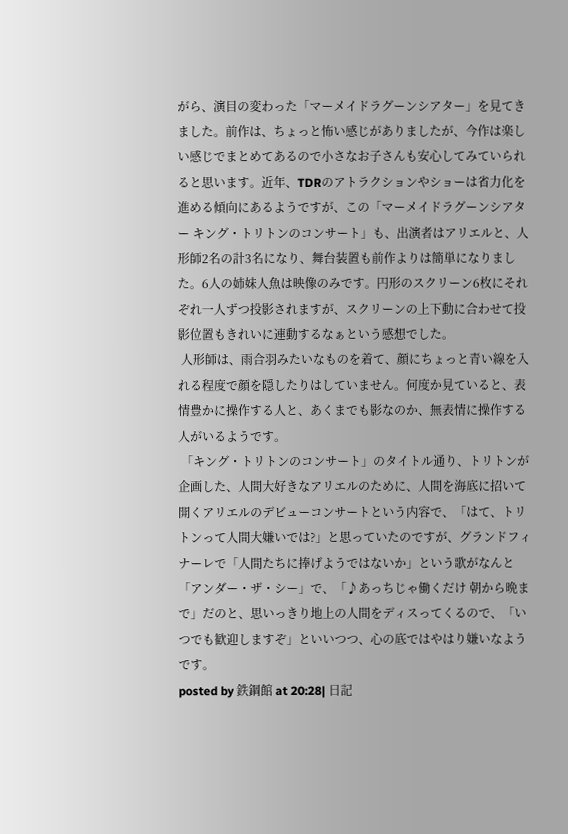がら、演目の変わった「マーメイドラグーンシアター」を見てきました。前作は、ちょっと怖い感じがありましたが、今作は楽しい感じでまとめてあるので小さなお子さんも安心してみていられると思います。近年、TDRのアトラクションやショーは省力化を進める傾向にあるようですが、この「マーメイドラグーンシアター キング・トリトンのコンサート」も、出演者はアリエルと、人形師2名の計3名になり、舞台装置も前作よりは簡単になりました。6人の姉妹人魚は映像のみです。円形のスクリーン6枚にそれぞれ一人ずつ投影されますが、スクリーンの上下動に合わせて投影位置もきれいに連動するなぁという感想でした。
 人形師は、雨合羽みたいなものを着て、顔にちょっと青い線を入れる程度で顔を隠したりはしていません。何度か見ていると、表情豊かに操作する人と、あくまでも影なのか、無表情に操作する人がいるようです。
 「キング・トリトンのコンサート」のタイトル通り、トリトンが企画した、人間大好きなアリエルのために、人間を海底に招いて開くアリエルのデビューコンサートという内容で、「はて、トリトンって人間大嫌いでは?」と思っていたのですが、グランドフィナーレで「人間たちに捧げようではないか」という歌がなんと「アンダー・ザ・シー」で、「♪あっちじゃ働くだけ 朝から晩まで」だのと、思いっきり地上の人間をディスってくるので、「いつでも歓迎しますぞ」といいつつ、心の底ではやはり嫌いなようです。
posted by 鉄鋼館 at 20:28| 日記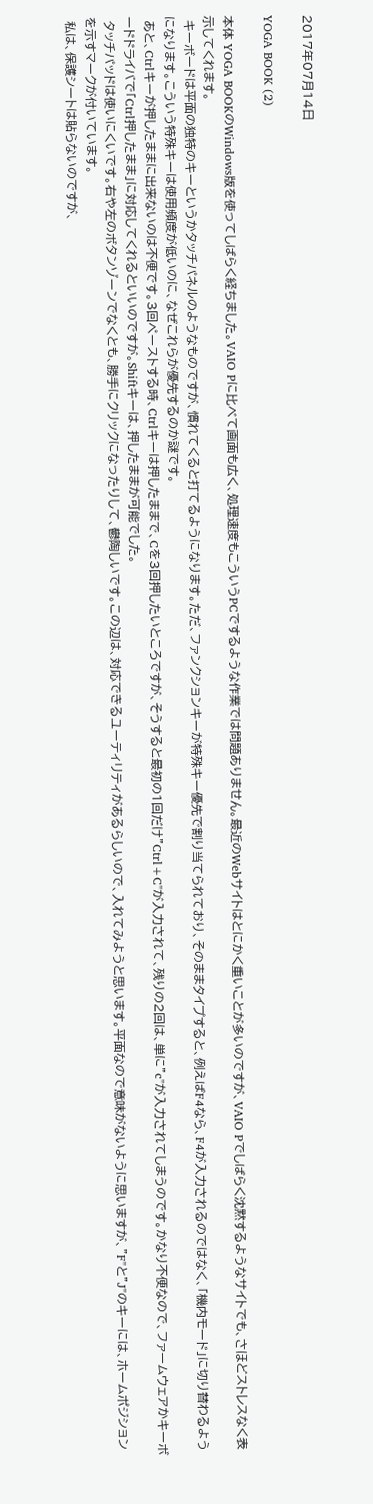2017年07月14日

YOGA BOOK (2)

本体 YOGA BOOKのWindows版を使ってしばらく経ちました。VAIO Pに比べて画面も広く、処理速度もこういうPCでするような作業では問題ありません。最近のWebサイトはとにかく重いことが多いのですが、VAIO Pでしばらく沈黙するようなサイトでも、さほどストレスなく表示してくれます。
 キーボードは平面の独特のキーというかタッチパネルのようなものですが、慣れてくると打てるようになります。ただ、ファンクションキーが特殊キー優先で割り当てられており、そのままタイプすると、例えばF4なら、F4が入力されるのではなく、「機内モード」に切り替わるようになります。こういう特殊キーは使用頻度が低いのに、なぜこれらが優先するのか謎です。
 あと、Ctrlキーが押したままに出来ないのは不便です。3回ペーストする時、Ctrlキーは押したままで、Cを3回押したいところですが、そうすると最初の1回だけ"Ctrl+C"が入力されて、残りの2回は、単に"c"が入力されてしまうのです。かなり不便なので、ファームウェアかキーボードドライバで「Ctrl押したまま」に対応してくれるといいのですが。Shiftキーは、押したままが可能でした。
 タッチパッドは使いにくいです。右や左のボタンゾーンでなくとも、勝手にクリックになったりして、鬱陶しいです。この辺は、対応できるユーティリティがあるらしいので、入れてみようと思います。平面なので意味がないように思いますが、"F"と"J"のキーには、ホームポジションを示すマークが付いています。
 私は、保護シートは貼らないのですが、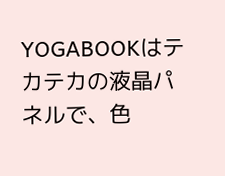YOGABOOKはテカテカの液晶パネルで、色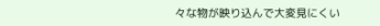々な物が映り込んで大変見にくい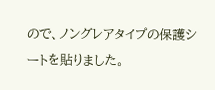ので、ノングレアタイプの保護シートを貼りました。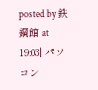posted by 鉄鋼館 at 19:03| パソコン